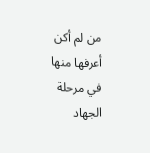من لم أكن أعرفها منها في مرحلة الجهاد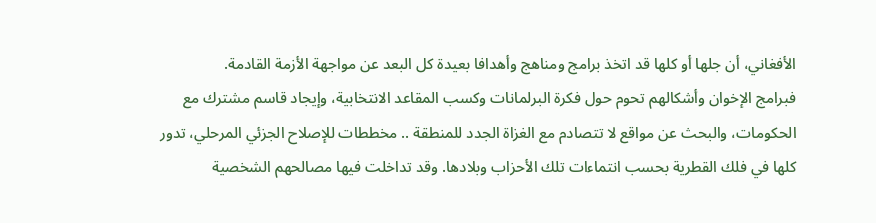الأفغاني، أن جلها أو كلها قد اتخذ برامج ومناهج وأهدافا بعيدة كل البعد عن مواجهة الأزمة القادمة.
فبرامج الإخوان وأشكالهم تحوم حول فكرة البرلمانات وكسب المقاعد الانتخابية، وإيجاد قاسم مشترك مع الحكومات، والبحث عن مواقع لا تتصادم مع الغزاة الجدد للمنطقة .. مخططات للإصلاح الجزئي المرحلي، تدور كلها في فلك القطرية بحسب انتماءات تلك الأحزاب وبلادها. وقد تداخلت فيها مصالحهم الشخصية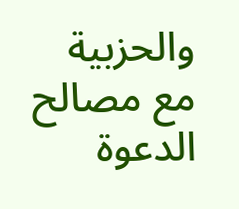والحزبية مع مصالح الدعوة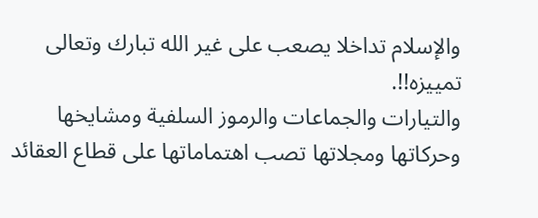والإسلام تداخلا يصعب على غير الله تبارك وتعالى تمييزه!!.
والتيارات والجماعات والرموز السلفية ومشايخها وحركاتها ومجلاتها تصب اهتماماتها على قطاع العقائد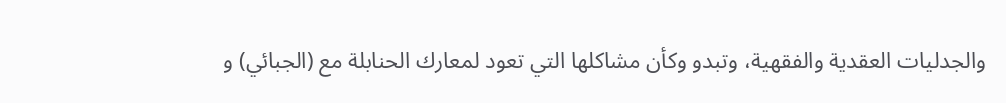والجدليات العقدية والفقهية، وتبدو وكأن مشاكلها التي تعود لمعارك الحنابلة مع (الجبائي) و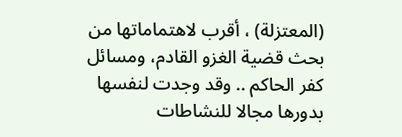(المعتزلة) ، أقرب لاهتماماتها من بحث قضية الغزو القادم، ومسائل كفر الحاكم .. وقد وجدت لنفسها بدورها مجالا للنشاطات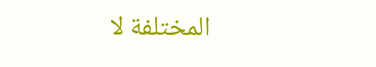المختلفة لا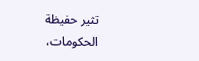تثير حفيظة الحكومات،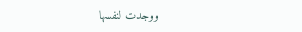ووجدت لنفسها